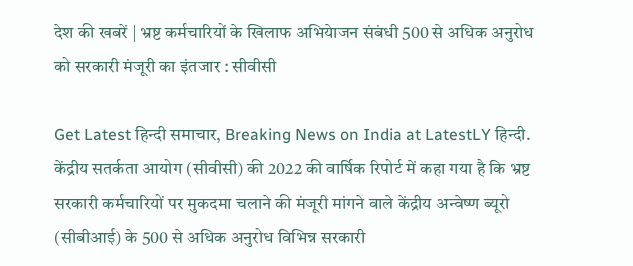देश की खबरें | भ्रष्ट कर्मचारियों के खिलाफ अभियेाजन संबंधी 500 से अधिक अनुरोध को सरकारी मंजूरी का इंतजार : सीवीसी

Get Latest हिन्दी समाचार, Breaking News on India at LatestLY हिन्दी. केंद्रीय सतर्कता आयोग (सीवीसी) की 2022 की वार्षिक रिपोर्ट में कहा गया है कि भ्रष्ट सरकारी कर्मचारियों पर मुकदमा चलाने की मंजूरी मांगने वाले केंद्रीय अन्वेष्ण ब्यूरो (सीबीआई) के 500 से अधिक अनुरोध विभिन्न सरकारी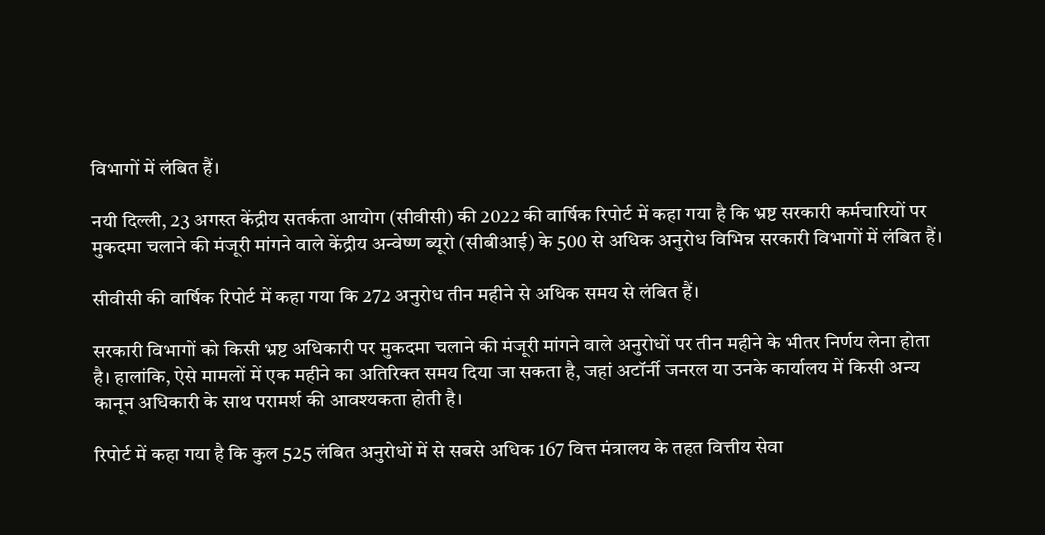विभागों में लंबित हैं।

नयी दिल्ली, 23 अगस्त केंद्रीय सतर्कता आयोग (सीवीसी) की 2022 की वार्षिक रिपोर्ट में कहा गया है कि भ्रष्ट सरकारी कर्मचारियों पर मुकदमा चलाने की मंजूरी मांगने वाले केंद्रीय अन्वेष्ण ब्यूरो (सीबीआई) के 500 से अधिक अनुरोध विभिन्न सरकारी विभागों में लंबित हैं।

सीवीसी की वार्षिक रिपोर्ट में कहा गया कि 272 अनुरोध तीन महीने से अधिक समय से लंबित हैं।

सरकारी विभागों को किसी भ्रष्ट अधिकारी पर मुकदमा चलाने की मंजूरी मांगने वाले अनुरोधों पर तीन महीने के भीतर निर्णय लेना होता है। हालांकि, ऐसे मामलों में एक महीने का अतिरिक्त समय दिया जा सकता है, जहां अटॉर्नी जनरल या उनके कार्यालय में किसी अन्य कानून अधिकारी के साथ परामर्श की आवश्यकता होती है।

रिपोर्ट में कहा गया है कि कुल 525 लंबित अनुरोधों में से सबसे अधिक 167 वित्त मंत्रालय के तहत वित्तीय सेवा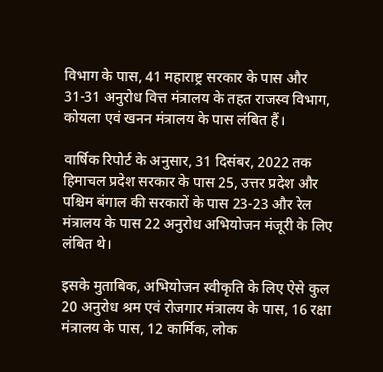विभाग के पास, 41 महाराष्ट्र सरकार के पास और 31-31 अनुरोध वित्त मंत्रालय के तहत राजस्व विभाग, कोयला एवं खनन मंत्रालय के पास लंबित हैं।

वार्षिक रिपोर्ट के अनुसार, 31 दिसंबर, 2022 तक हिमाचल प्रदेश सरकार के पास 25, उत्तर प्रदेश और पश्चिम बंगाल की सरकारों के पास 23-23 और रेल मंत्रालय के पास 22 अनुरोध अभियोजन मंजूरी के लिए लंबित थे।

इसके मुताबिक, अभियोजन स्वीकृति के लिए ऐसे कुल 20 अनुरोध श्रम एवं रोजगार मंत्रालय के पास, 16 रक्षा मंत्रालय के पास, 12 कार्मिक, लोक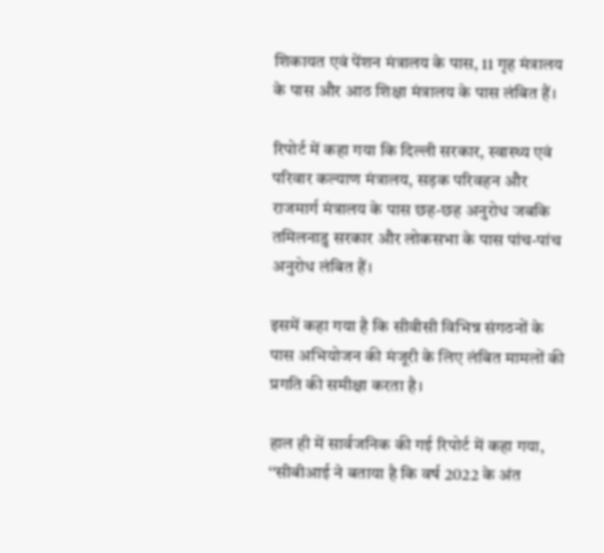शिकायत एवं पेंशन मंत्रालय के पास, 11 गृह मंत्रालय के पास और आठ शिक्षा मंत्रालय के पास लंबित हैं।

रिपोर्ट में कहा गया कि दिल्ली सरकार, स्वास्थ्य एवं परिवार कल्याण मंत्रालय, सड़क परिवहन और राजमार्ग मंत्रालय के पास छह-छह अनुरोध जबकि तमिलनाडु सरकार और लोकसभा के पास पांच-पांच अनुरोध लंबित हैं।

इसमें कहा गया है कि सीवीसी विभिन्न संगठनों के पास अभियोजन की मंजूरी के लिए लंबित मामलों की प्रगति की समीक्षा करता है।

हाल ही में सार्वजनिक की गई रिपोर्ट में कहा गया, ‘‘सीबीआई ने बताया है कि वर्ष 2022 के अंत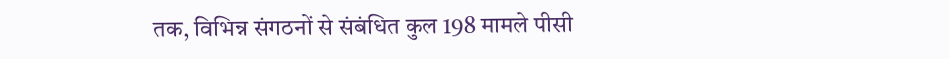तक, विभिन्न संगठनों से संबंधित कुल 198 मामले पीसी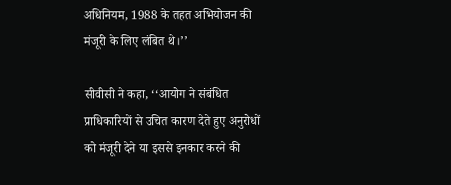अधिनियम, 1988 के तहत अभियोजन की मंजूरी के लिए लंबित थे।’’

सीवीसी ने कहा, ‘‘आयोग ने संबंधित प्राधिकारियों से उचित कारण देते हुए अनुरोधों को मंजूरी देने या इससे इनकार करने की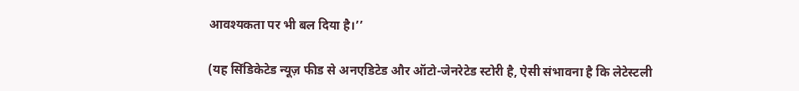आवश्यकता पर भी बल दिया है।’’

(यह सिंडिकेटेड न्यूज़ फीड से अनएडिटेड और ऑटो-जेनरेटेड स्टोरी है, ऐसी संभावना है कि लेटेस्टली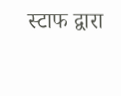स्टाफ द्वारा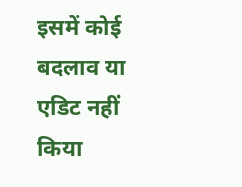इसमें कोई बदलाव या एडिट नहीं किया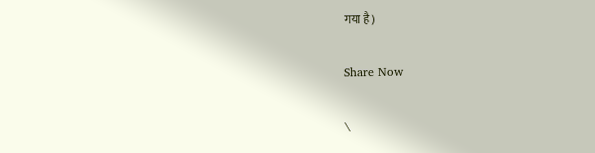गया है)

Share Now

\